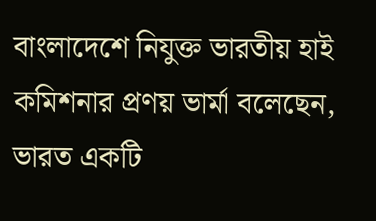বাংলাদেশে নিযুক্ত ভারতীয় হাই কমিশনার প্রণয় ভার্মা বলেছেন, ভারত একটি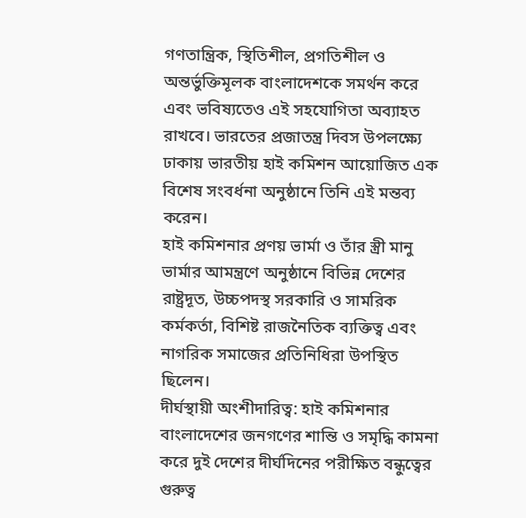গণতান্ত্রিক, স্থিতিশীল, প্রগতিশীল ও অন্তর্ভুক্তিমূলক বাংলাদেশকে সমর্থন করে এবং ভবিষ্যতেও এই সহযোগিতা অব্যাহত রাখবে। ভারতের প্রজাতন্ত্র দিবস উপলক্ষ্যে ঢাকায় ভারতীয় হাই কমিশন আয়োজিত এক বিশেষ সংবর্ধনা অনুষ্ঠানে তিনি এই মন্তব্য করেন।
হাই কমিশনার প্রণয় ভার্মা ও তাঁর স্ত্রী মানু ভার্মার আমন্ত্রণে অনুষ্ঠানে বিভিন্ন দেশের রাষ্ট্রদূত, উচ্চপদস্থ সরকারি ও সামরিক কর্মকর্তা, বিশিষ্ট রাজনৈতিক ব্যক্তিত্ব এবং নাগরিক সমাজের প্রতিনিধিরা উপস্থিত ছিলেন।
দীর্ঘস্থায়ী অংশীদারিত্ব: হাই কমিশনার বাংলাদেশের জনগণের শান্তি ও সমৃদ্ধি কামনা করে দুই দেশের দীর্ঘদিনের পরীক্ষিত বন্ধুত্বের গুরুত্ব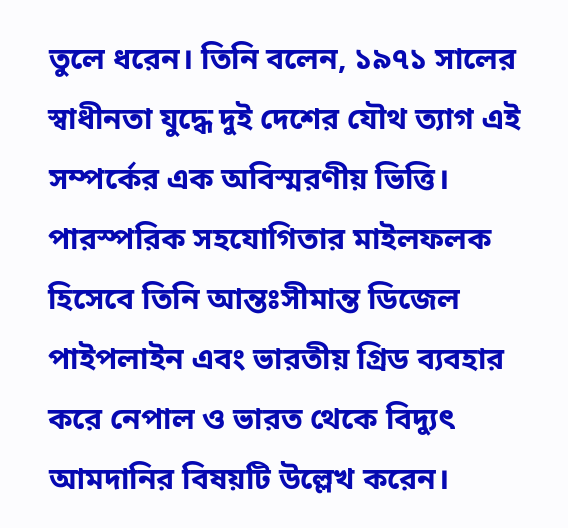তুলে ধরেন। তিনি বলেন, ১৯৭১ সালের স্বাধীনতা যুদ্ধে দুই দেশের যৌথ ত্যাগ এই সম্পর্কের এক অবিস্মরণীয় ভিত্তি।
পারস্পরিক সহযোগিতার মাইলফলক হিসেবে তিনি আন্তঃসীমান্ত ডিজেল পাইপলাইন এবং ভারতীয় গ্রিড ব্যবহার করে নেপাল ও ভারত থেকে বিদ্যুৎ আমদানির বিষয়টি উল্লেখ করেন।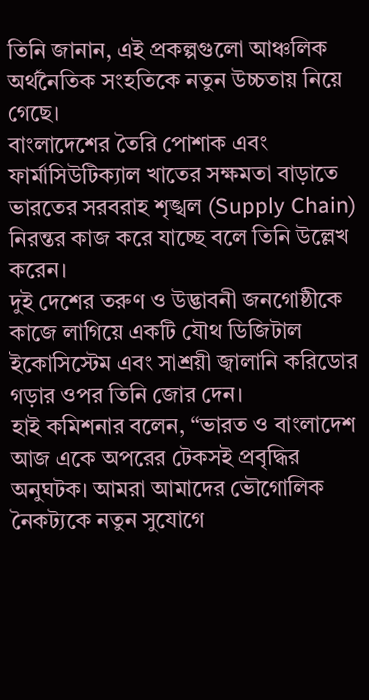তিনি জানান, এই প্রকল্পগুলো আঞ্চলিক অর্থনৈতিক সংহতিকে নতুন উচ্চতায় নিয়ে গেছে।
বাংলাদেশের তৈরি পোশাক এবং ফার্মাসিউটিক্যাল খাতের সক্ষমতা বাড়াতে ভারতের সরবরাহ শৃঙ্খল (Supply Chain) নিরন্তর কাজ করে যাচ্ছে বলে তিনি উল্লেখ করেন।
দুই দেশের তরুণ ও উদ্ভাবনী জনগোষ্ঠীকে কাজে লাগিয়ে একটি যৌথ ডিজিটাল ইকোসিস্টেম এবং সাশ্রয়ী জ্বালানি করিডোর গড়ার ওপর তিনি জোর দেন।
হাই কমিশনার বলেন, “ভারত ও বাংলাদেশ আজ একে অপরের টেকসই প্রবৃদ্ধির অনুঘটক। আমরা আমাদের ভৌগোলিক নৈকট্যকে নতুন সুযোগে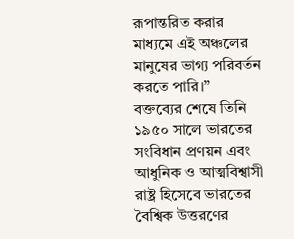রূপান্তরিত করার মাধ্যমে এই অঞ্চলের মানুষের ভাগ্য পরিবর্তন করতে পারি।”
বক্তব্যের শেষে তিনি ১৯৫০ সালে ভারতের সংবিধান প্রণয়ন এবং আধুনিক ও আত্মবিশ্বাসী রাষ্ট্র হিসেবে ভারতের বৈশ্বিক উত্তরণের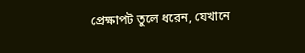প্রেক্ষাপট তুলে ধরেন, যেখানে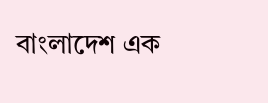বাংলাদেশ এক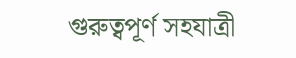গুরুত্বপূর্ণ সহযাত্রী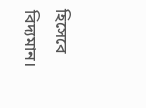হিসেবে বিদ্যমান।